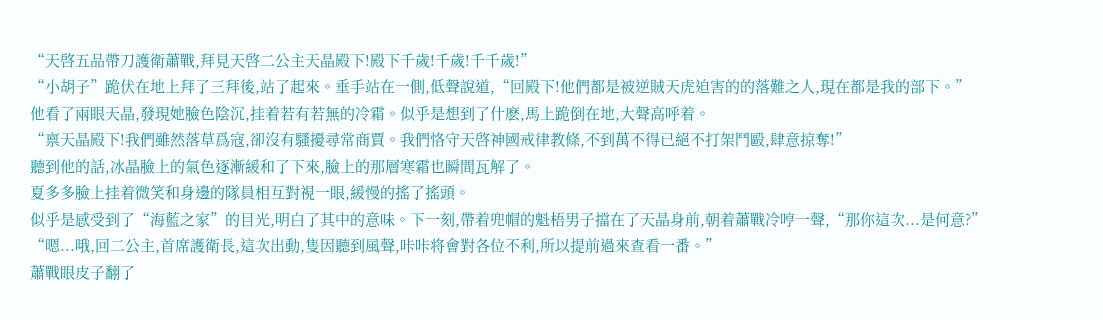“天啓五品帶刀護衛蕭戰,拜見天啓二公主天晶殿下!殿下千歲!千歲!千千歲!”
“小胡子”跪伏在地上拜了三拜後,站了起來。垂手站在一側,低聲說道,“回殿下!他們都是被逆賊天虎迫害的的落難之人,現在都是我的部下。”
他看了兩眼天晶,發現她臉色陰沉,挂着若有若無的冷霜。似乎是想到了什麽,馬上跪倒在地,大聲高呼着。
“禀天晶殿下!我們雖然落草爲寇,卻沒有騷擾尋常商賈。我們恪守天啓神國戒律教條,不到萬不得已絕不打架鬥毆,肆意掠奪!”
聽到他的話,冰晶臉上的氣色逐漸緩和了下來,臉上的那層寒霜也瞬間瓦解了。
夏多多臉上挂着微笑和身邊的隊員相互對視一眼,緩慢的搖了搖頭。
似乎是感受到了“海藍之家”的目光,明白了其中的意味。下一刻,帶着兜帽的魁梧男子擋在了天晶身前,朝着蕭戰冷哼一聲,“那你這次...是何意?”
“嗯...哦,回二公主,首席護衛長,這次出動,隻因聽到風聲,咔咔将會對各位不利,所以提前過來查看一番。”
蕭戰眼皮子翻了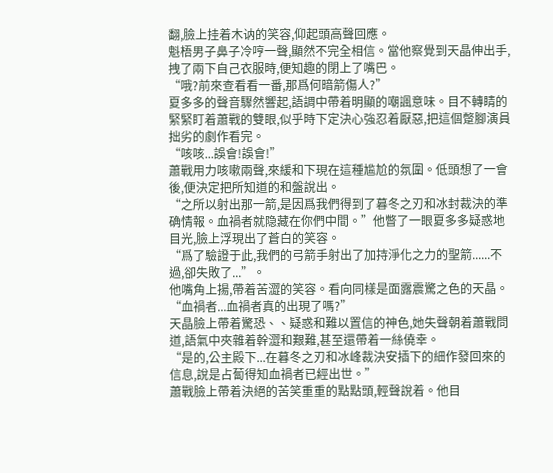翻,臉上挂着木讷的笑容,仰起頭高聲回應。
魁梧男子鼻子冷哼一聲,顯然不完全相信。當他察覺到天晶伸出手,拽了兩下自己衣服時,便知趣的閉上了嘴巴。
“哦?前來查看看一番,那爲何暗箭傷人?”
夏多多的聲音驟然響起,語調中帶着明顯的嘲諷意味。目不轉睛的緊緊盯着蕭戰的雙眼,似乎時下定決心強忍着厭惡,把這個蹩腳演員拙劣的劇作看完。
“咳咳...誤會!誤會!”
蕭戰用力咳嗽兩聲,來緩和下現在這種尴尬的氛圍。低頭想了一會後,便決定把所知道的和盤說出。
“之所以射出那一箭,是因爲我們得到了暮冬之刃和冰封裁決的準确情報。血禍者就隐藏在你們中間。”他瞥了一眼夏多多疑惑地目光,臉上浮現出了蒼白的笑容。
“爲了驗證于此,我們的弓箭手射出了加持淨化之力的聖箭......不過,卻失敗了...”。
他嘴角上揚,帶着苦澀的笑容。看向同樣是面露震驚之色的天晶。
“血禍者...血禍者真的出現了嗎?”
天晶臉上帶着驚恐、、疑惑和難以置信的神色,她失聲朝着蕭戰問道,語氣中夾雜着幹澀和艱難,甚至還帶着一絲僥幸。
“是的,公主殿下...在暮冬之刃和冰峰裁決安插下的細作發回來的信息,說是占蔔得知血禍者已經出世。”
蕭戰臉上帶着決絕的苦笑重重的點點頭,輕聲說着。他目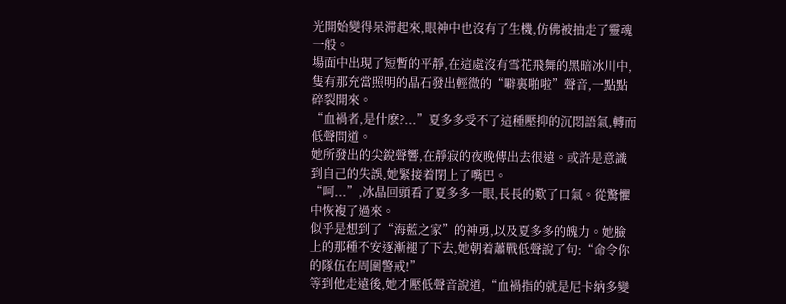光開始變得呆滞起來,眼神中也沒有了生機,仿佛被抽走了靈魂一般。
場面中出現了短暫的平靜,在這處沒有雪花飛舞的黑暗冰川中,隻有那充當照明的晶石發出輕微的“噼裏啪啦”聲音,一點點碎裂開來。
“血禍者,是什麽?...”夏多多受不了這種壓抑的沉悶語氣,轉而低聲問道。
她所發出的尖銳聲響,在靜寂的夜晚傳出去很遠。或許是意識到自己的失誤,她緊接着閉上了嘴巴。
“呵...”,冰晶回頭看了夏多多一眼,長長的歎了口氣。從驚懼中恢複了過來。
似乎是想到了“海藍之家”的神勇,以及夏多多的魄力。她臉上的那種不安逐漸褪了下去,她朝着蕭戰低聲說了句:“命令你的隊伍在周圍警戒!”
等到他走遠後,她才壓低聲音說道,“血禍指的就是尼卡納多變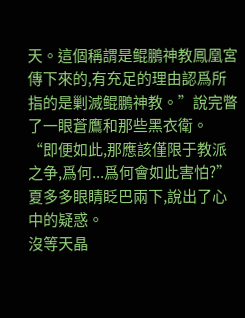天。這個稱謂是鲲鵬神教鳳凰宮傳下來的,有充足的理由認爲所指的是剿滅鲲鵬神教。”說完瞥了一眼蒼鷹和那些黑衣衛。
“即便如此,那應該僅限于教派之争,爲何...爲何會如此害怕?”
夏多多眼睛眨巴兩下,說出了心中的疑惑。
沒等天晶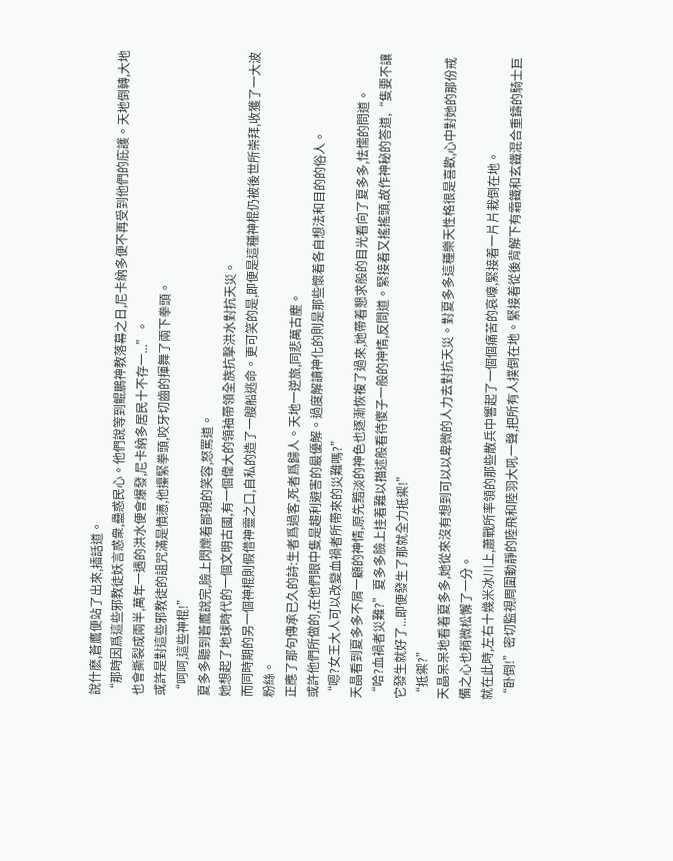說什麽,蒼鷹便站了出來,插話道。
“那時因爲這些邪教徒妖言惑衆,蠱惑民心。他們說等到鲲鵬神教落幕之日,尼卡納多便不再受到他們的庇護。天地倒轉,大地也會撕裂成兩半,萬年一遇的洪水便會爆發,尼卡納多居民十不存一...”。
或許是對這些邪教徒的詛咒滿是憤懑,他攥緊拳頭,咬牙切齒的揮舞了兩下拳頭。
“呵呵,這些神棍!”
夏多多聽到蒼鷹說完,臉上閃爍着鄙視的笑容,怒罵道。
她想起了地球時代的一個文明古國,有一個偉大的領袖帶領全族抗擊洪水對抗天災。
而同時期的另一個神棍則假借神靈之口,自私的造了一艘船逃命。更可笑的是,即便是這種神棍仍被後世所崇拜,收獲了一大波粉絲。
正應了那句傳承已久的詩:生者爲過客,死者爲歸人。天地一逆旅,同悲萬古塵。
或許他們所做的,在他們眼中隻是趨利避害的最優解。過度解讀神化的則是那些懷着各自想法和目的的俗人。
“嗯?女王大人可以改變血禍者所帶來的災難嗎?”
天晶看到夏多多不屑一顧的神情,原先黯淡的神色也逐漸恢複了過來,她帶着懇求般的目光看向了夏多多,怯懦的問道。
“哈?血禍者災難?”夏多多臉上挂着難以描述般看待傻子一般的神情,反問道。緊接着又搖搖頭,故作神秘的答道,“隻要不讓它發生就好了...即便發生了那就全力抵禦!”
“抵禦?”
天晶呆呆地看着夏多多,她從來沒有想到可以以卑微的人力去對抗天災。對夏多多這種樂天性格很是喜歡,心中對她的那份戒備之心也稍微松懈了一分。
就在此時,左右十幾米冰川上,蕭戰所率領的那些散兵中響起了一個個痛苦的哀嚎,緊接着一片片栽倒在地。
“卧倒!”密切監視周圍動靜的陸飛和陸羽大吼一聲,把所有人撲倒在地。緊接着從後背解下有霜鐵和玄鐵混合重鑄的騎士巨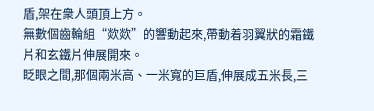盾,架在衆人頭頂上方。
無數個齒輪組“欻欻”的響動起來,帶動着羽翼狀的霜鐵片和玄鐵片伸展開來。
眨眼之間,那個兩米高、一米寬的巨盾,伸展成五米長,三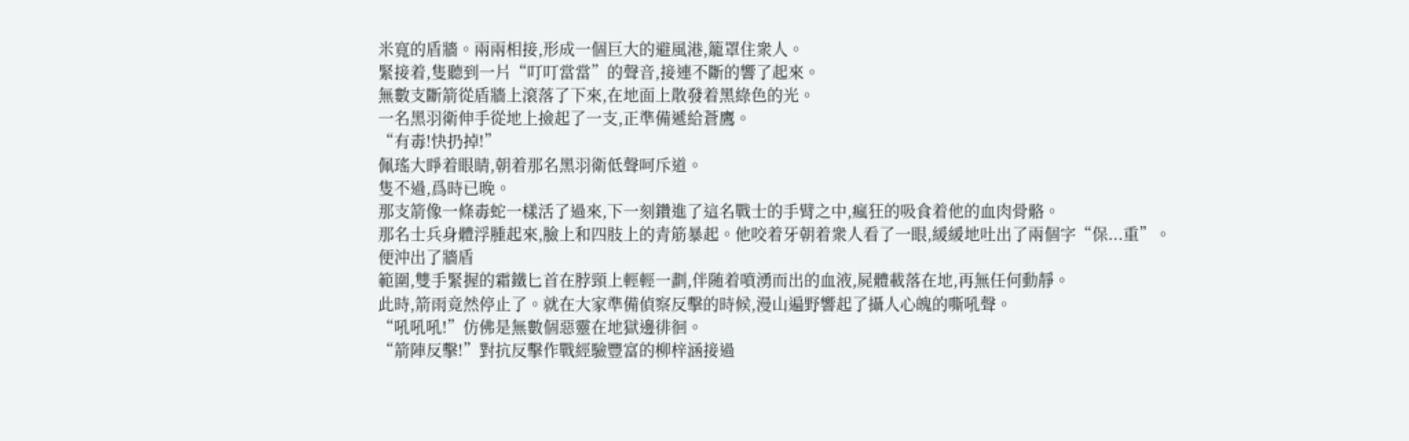米寬的盾牆。兩兩相接,形成一個巨大的避風港,籠罩住衆人。
緊接着,隻聽到一片“叮叮當當”的聲音,接連不斷的響了起來。
無數支斷箭從盾牆上滾落了下來,在地面上散發着黑綠色的光。
一名黑羽衛伸手從地上撿起了一支,正準備遞給蒼鷹。
“有毒!快扔掉!”
佩瑤大睜着眼睛,朝着那名黑羽衛低聲呵斥道。
隻不過,爲時已晚。
那支箭像一條毒蛇一樣活了過來,下一刻鑽進了這名戰士的手臂之中,瘋狂的吸食着他的血肉骨骼。
那名士兵身體浮腫起來,臉上和四肢上的青筋暴起。他咬着牙朝着衆人看了一眼,緩緩地吐出了兩個字“保...重”。
便沖出了牆盾
範圍,雙手緊握的霜鐵匕首在脖頸上輕輕一劃,伴随着噴湧而出的血液,屍體載落在地,再無任何動靜。
此時,箭雨竟然停止了。就在大家準備偵察反擊的時候,漫山遍野響起了攝人心魄的嘶吼聲。
“吼吼吼!”仿佛是無數個惡靈在地獄邊徘徊。
“箭陣反擊!”對抗反擊作戰經驗豐富的柳梓涵接過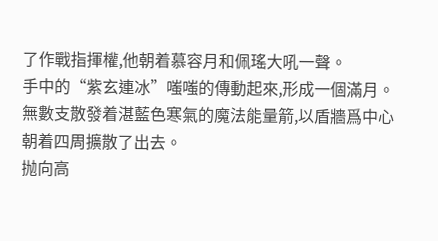了作戰指揮權,他朝着慕容月和佩瑤大吼一聲。
手中的“紫玄連冰”嗤嗤的傳動起來,形成一個滿月。無數支散發着湛藍色寒氣的魔法能量箭,以盾牆爲中心朝着四周擴散了出去。
抛向高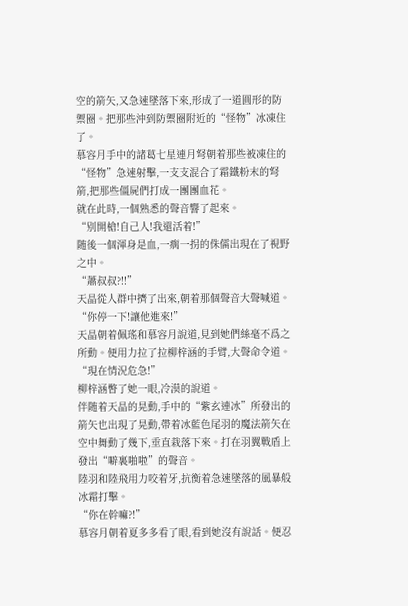空的箭矢,又急速墜落下來,形成了一道圓形的防禦圈。把那些沖到防禦圈附近的“怪物”冰凍住了。
慕容月手中的諸葛七星連月弩朝着那些被凍住的“怪物”急速射擊,一支支混合了霜鐵粉末的弩箭,把那些僵屍們打成一團團血花。
就在此時,一個熟悉的聲音響了起來。
“别開槍!自己人!我還活着!”
随後一個渾身是血,一瘸一拐的侏儒出現在了視野之中。
“蕭叔叔?!!”
天晶從人群中擠了出來,朝着那個聲音大聲喊道。
“你停一下!讓他進來!”
天晶朝着佩瑤和慕容月說道,見到她們絲毫不爲之所動。便用力拉了拉柳梓涵的手臂,大聲命令道。
“現在情況危急!”
柳梓涵瞥了她一眼,冷漠的說道。
伴随着天晶的晃動,手中的“紫玄連冰”所發出的箭矢也出現了晃動,帶着冰藍色尾羽的魔法箭矢在空中舞動了幾下,垂直栽落下來。打在羽翼戰盾上發出“噼裏啪啦”的聲音。
陸羽和陸飛用力咬着牙,抗衡着急速墜落的風暴般冰霜打擊。
“你在幹嘛?!”
慕容月朝着夏多多看了眼,看到她沒有說話。便忍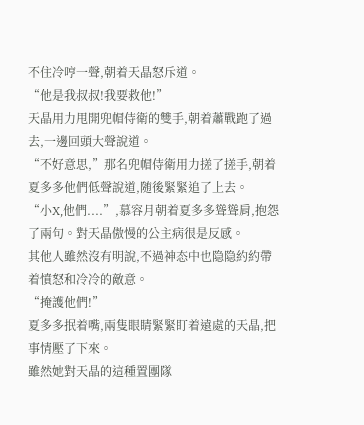不住冷哼一聲,朝着天晶怒斥道。
“他是我叔叔!我要救他!”
天晶用力甩開兜帽侍衛的雙手,朝着蕭戰跑了過去,一邊回頭大聲說道。
“不好意思,”那名兜帽侍衛用力搓了搓手,朝着夏多多他們低聲說道,随後緊緊追了上去。
“小X,他們....”,慕容月朝着夏多多聳聳肩,抱怨了兩句。對天晶傲慢的公主病很是反感。
其他人雖然沒有明說,不過神态中也隐隐約約帶着憤怒和冷冷的敵意。
“掩護他們!”
夏多多抿着嘴,兩隻眼睛緊緊盯着遠處的天晶,把事情壓了下來。
雖然她對天晶的這種置團隊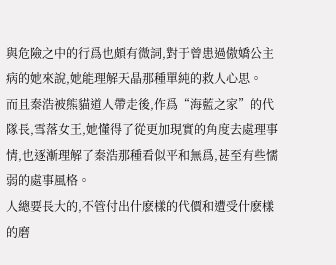與危險之中的行爲也頗有微詞,對于曾患過傲嬌公主病的她來說,她能理解天晶那種單純的救人心思。
而且秦浩被熊貓道人帶走後,作爲“海藍之家”的代隊長,雪落女王,她懂得了從更加現實的角度去處理事情,也逐漸理解了秦浩那種看似平和無爲,甚至有些懦弱的處事風格。
人總要長大的,不管付出什麽樣的代價和遭受什麽樣的磨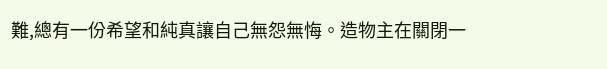難,總有一份希望和純真讓自己無怨無悔。造物主在關閉一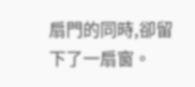扇門的同時,卻留下了一扇窗。